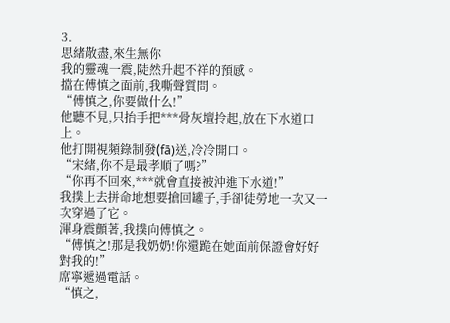3.
思緒散盡,來生無你
我的靈魂一震,陡然升起不祥的預感。
擋在傅慎之面前,我嘶聲質問。
“傅慎之,你要做什么!”
他聽不見,只抬手把***骨灰壇拎起,放在下水道口上。
他打開視頻錄制發(fā)送,冷冷開口。
“宋緒,你不是最孝順了嗎?”
“你再不回來,***就會直接被沖進下水道!”
我撲上去拼命地想要搶回罐子,手卻徒勞地一次又一次穿過了它。
渾身震顫著,我撲向傅慎之。
“傅慎之!那是我奶奶!你還跪在她面前保證會好好對我的!”
席寧遞過電話。
“慎之,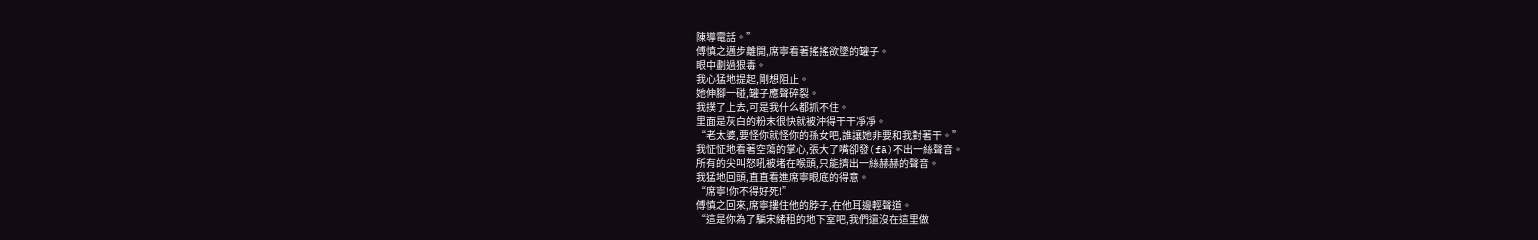陳導電話。”
傅慎之邁步離開,席寧看著搖搖欲墜的罐子。
眼中劃過狠毒。
我心猛地提起,剛想阻止。
她伸腳一碰,罐子應聲碎裂。
我撲了上去,可是我什么都抓不住。
里面是灰白的粉末很快就被沖得干干凈凈。
“老太婆,要怪你就怪你的孫女吧,誰讓她非要和我對著干。”
我怔怔地看著空蕩的掌心,張大了嘴卻發(fā)不出一絲聲音。
所有的尖叫怒吼被堵在喉頭,只能擠出一絲赫赫的聲音。
我猛地回頭,直直看進席寧眼底的得意。
“席寧!你不得好死!”
傅慎之回來,席寧摟住他的脖子,在他耳邊輕聲道。
“這是你為了騙宋緒租的地下室吧,我們還沒在這里做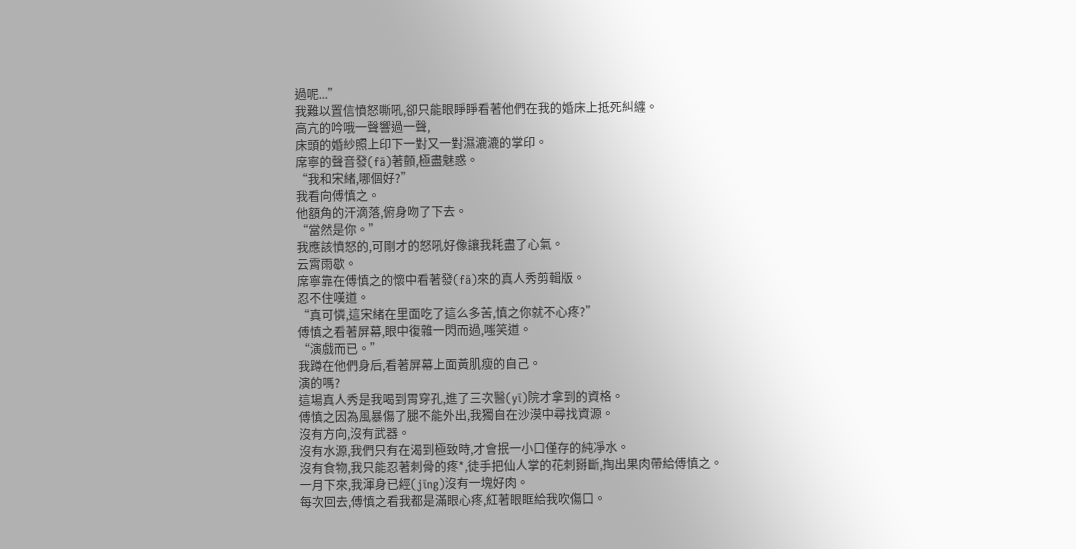過呢...”
我難以置信憤怒嘶吼,卻只能眼睜睜看著他們在我的婚床上抵死糾纏。
高亢的吟哦一聲響過一聲,
床頭的婚紗照上印下一對又一對濕漉漉的掌印。
席寧的聲音發(fā)著顫,極盡魅惑。
“我和宋緒,哪個好?”
我看向傅慎之。
他額角的汗滴落,俯身吻了下去。
“當然是你。”
我應該憤怒的,可剛才的怒吼好像讓我耗盡了心氣。
云霄雨歇。
席寧靠在傅慎之的懷中看著發(fā)來的真人秀剪輯版。
忍不住嘆道。
“真可憐,這宋緒在里面吃了這么多苦,慎之你就不心疼?”
傅慎之看著屏幕,眼中復雜一閃而過,嗤笑道。
“演戲而已。”
我蹲在他們身后,看著屏幕上面黃肌瘦的自己。
演的嗎?
這場真人秀是我喝到胃穿孔,進了三次醫(yī)院才拿到的資格。
傅慎之因為風暴傷了腿不能外出,我獨自在沙漠中尋找資源。
沒有方向,沒有武器。
沒有水源,我們只有在渴到極致時,才會抿一小口僅存的純凈水。
沒有食物,我只能忍著刺骨的疼*,徒手把仙人掌的花刺掰斷,掏出果肉帶給傅慎之。
一月下來,我渾身已經(jīng)沒有一塊好肉。
每次回去,傅慎之看我都是滿眼心疼,紅著眼眶給我吹傷口。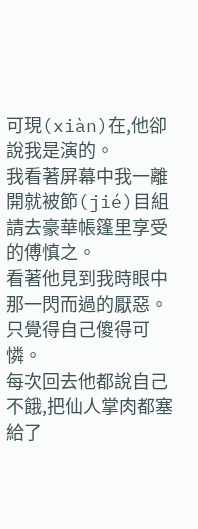可現(xiàn)在,他卻說我是演的。
我看著屏幕中我一離開就被節(jié)目組請去豪華帳篷里享受的傅慎之。
看著他見到我時眼中那一閃而過的厭惡。
只覺得自己傻得可憐。
每次回去他都說自己不餓,把仙人掌肉都塞給了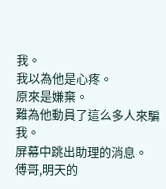我。
我以為他是心疼。
原來是嫌棄。
難為他動員了這么多人來騙我。
屏幕中跳出助理的消息。
傅哥,明天的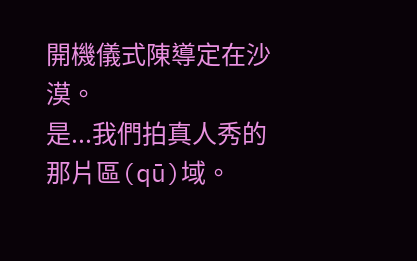開機儀式陳導定在沙漠。
是...我們拍真人秀的那片區(qū)域。